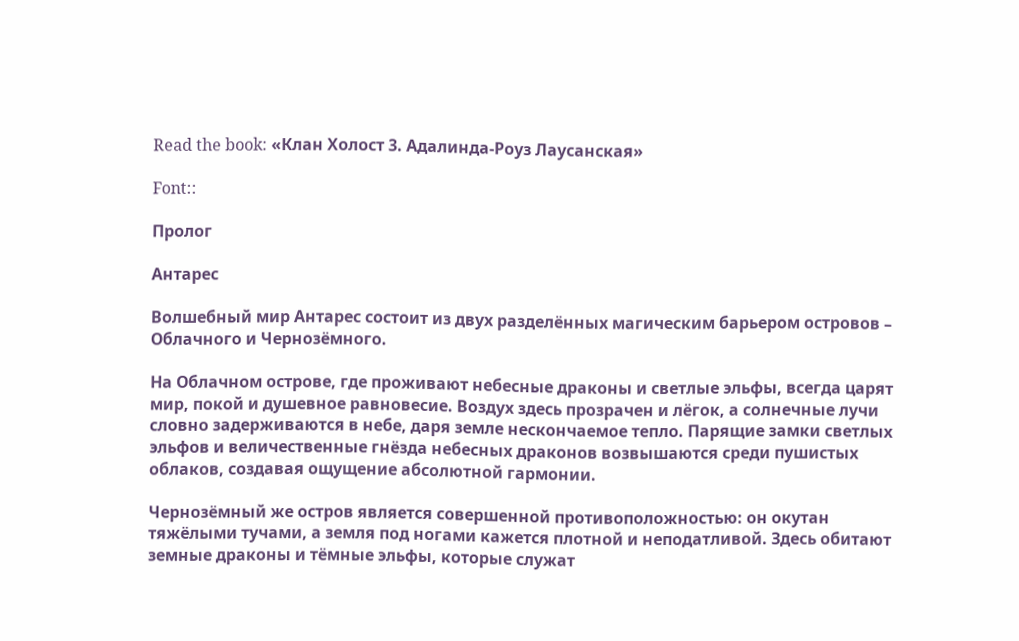Read the book: «Клан Холост 3. Адалинда-Роуз Лаусанская»

Font::

Пролог

Антарес

Волшебный мир Антарес состоит из двух разделённых магическим барьером островов – Облачного и Чернозёмного.

На Облачном острове, где проживают небесные драконы и светлые эльфы, всегда царят мир, покой и душевное равновесие. Воздух здесь прозрачен и лёгок, а солнечные лучи словно задерживаются в небе, даря земле нескончаемое тепло. Парящие замки светлых эльфов и величественные гнёзда небесных драконов возвышаются среди пушистых облаков, создавая ощущение абсолютной гармонии.

Чернозёмный же остров является совершенной противоположностью: он окутан тяжёлыми тучами, а земля под ногами кажется плотной и неподатливой. Здесь обитают земные драконы и тёмные эльфы, которые служат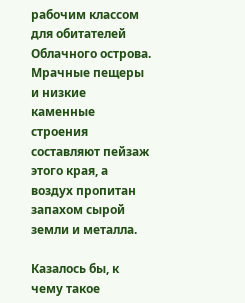рабочим классом для обитателей Облачного острова. Мрачные пещеры и низкие каменные строения составляют пейзаж этого края, а воздух пропитан запахом сырой земли и металла.

Казалось бы, к чему такое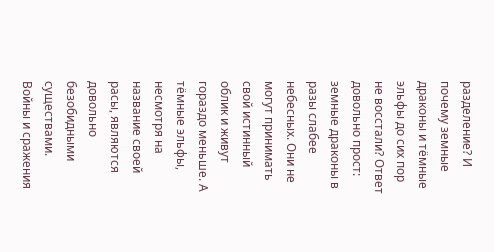разделение? И почему земные драконы и тёмные эльфы до сих пор не восстали? Ответ довольно прост: земные драконы в разы слабее небесных. Они не могут принимать свой истинный облик и живут гораздо меньше. А тёмные эльфы, несмотря на название своей расы, являются довольно безобидными существами. Войны и сражения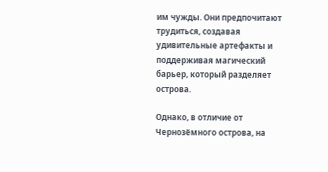им чужды. Они предпочитают трудиться, создавая удивительные артефакты и поддерживая магический барьер, который разделяет острова.

Однако, в отличие от Чернозёмного острова, на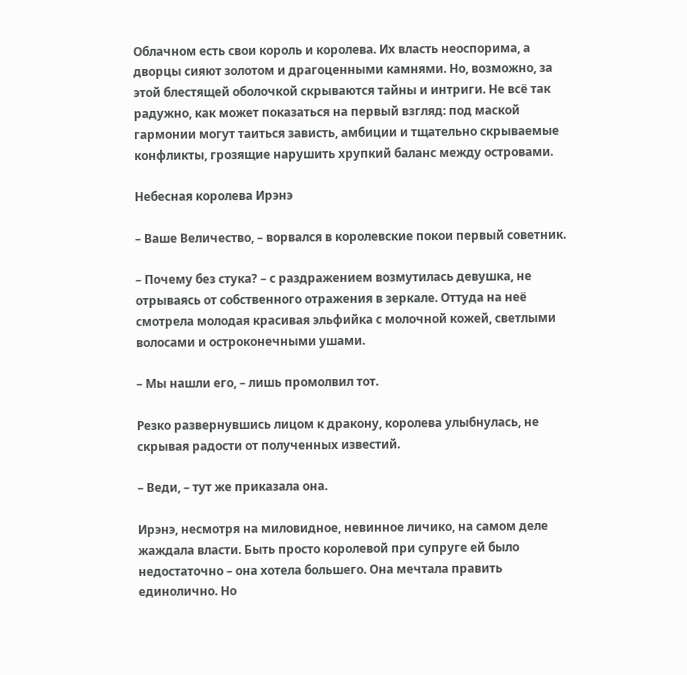Облачном есть свои король и королева. Их власть неоспорима, а дворцы сияют золотом и драгоценными камнями. Но, возможно, за этой блестящей оболочкой скрываются тайны и интриги. Не всё так радужно, как может показаться на первый взгляд: под маской гармонии могут таиться зависть, амбиции и тщательно скрываемые конфликты, грозящие нарушить хрупкий баланс между островами.

Небесная королева Ирэнэ

– Ваше Величество, – ворвался в королевские покои первый советник.

– Почему без стука? – с раздражением возмутилась девушка, не отрываясь от собственного отражения в зеркале. Оттуда на неё смотрела молодая красивая эльфийка с молочной кожей, светлыми волосами и остроконечными ушами.

– Мы нашли его, – лишь промолвил тот.

Резко развернувшись лицом к дракону, королева улыбнулась, не скрывая радости от полученных известий.

– Веди, – тут же приказала она.

Ирэнэ, несмотря на миловидное, невинное личико, на самом деле жаждала власти. Быть просто королевой при супруге ей было недостаточно – она хотела большего. Она мечтала править единолично. Но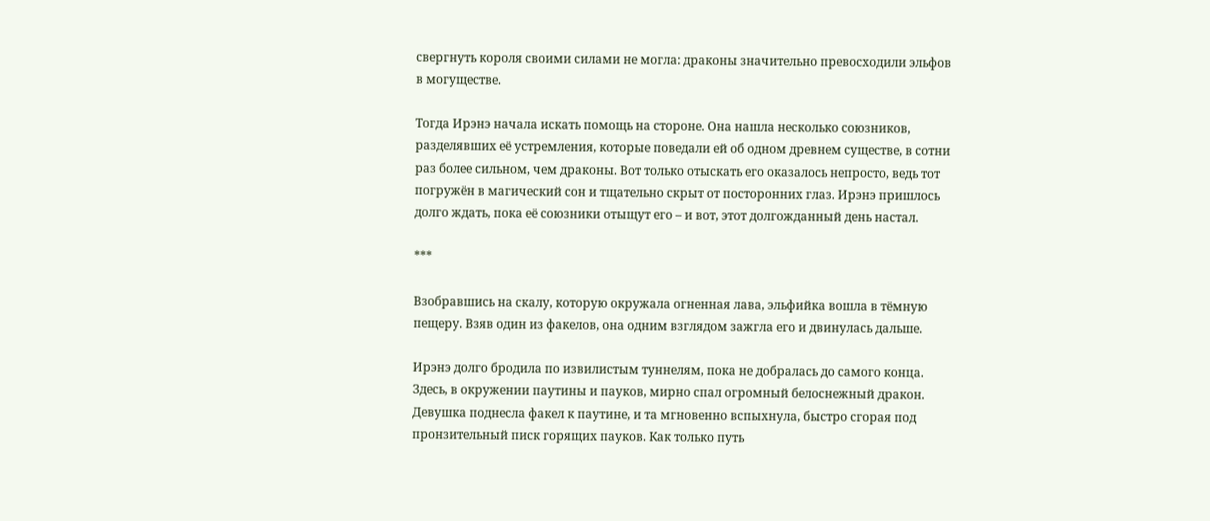свергнуть короля своими силами не могла: драконы значительно превосходили эльфов в могуществе.

Тогда Ирэнэ начала искать помощь на стороне. Она нашла несколько союзников, разделявших её устремления, которые поведали ей об одном древнем существе, в сотни раз более сильном, чем драконы. Вот только отыскать его оказалось непросто, ведь тот погружён в магический сон и тщательно скрыт от посторонних глаз. Ирэнэ пришлось долго ждать, пока её союзники отыщут его – и вот, этот долгожданный день настал.

***

Взобравшись на скалу, которую окружала огненная лава, эльфийка вошла в тёмную пещеру. Взяв один из факелов, она одним взглядом зажгла его и двинулась дальше.

Ирэнэ долго бродила по извилистым туннелям, пока не добралась до самого конца. Здесь, в окружении паутины и пауков, мирно спал огромный белоснежный дракон. Девушка поднесла факел к паутине, и та мгновенно вспыхнула, быстро сгорая под пронзительный писк горящих пауков. Как только путь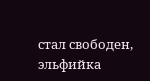стал свободен, эльфийка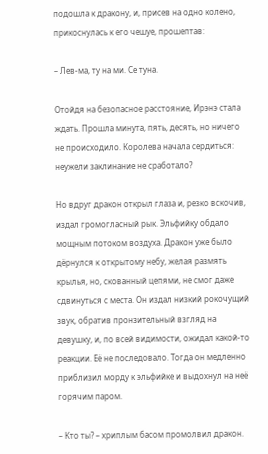подошла к дракону, и, присев на одно колено, прикоснулась к его чешуе, прошептав:

– Лев-ма, ту на ми. Се туна.

Отойдя на безопасное расстояние, Ирэнэ стала ждать. Прошла минута, пять, десять, но ничего не происходило. Королева начала сердиться: неужели заклинание не сработало?

Но вдруг дракон открыл глаза и, резко вскочив, издал громогласный рык. Эльфийку обдало мощным потоком воздуха. Дракон уже было дёрнулся к открытому небу, желая размять крылья, но, скованный цепями, не смог даже сдвинуться с места. Он издал низкий рокочущий звук, обратив пронзительный взгляд на девушку, и, по всей видимости, ожидал какой-то реакции. Её не последовало. Тогда он медленно приблизил морду к эльфийке и выдохнул на неё горячим паром.

– Кто ты? – хриплым басом промолвил дракон.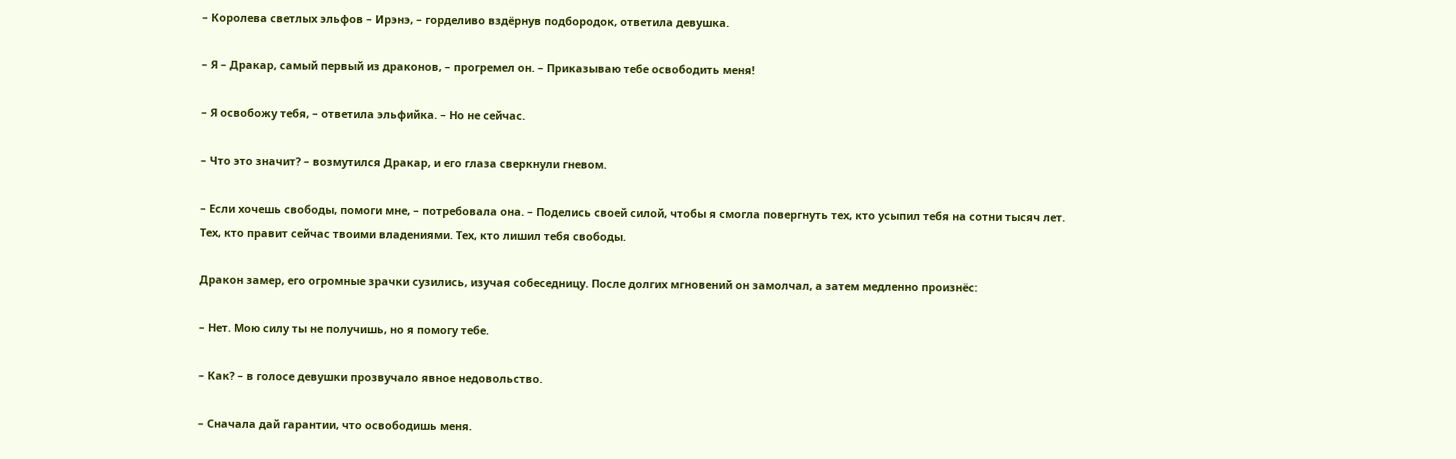– Королева светлых эльфов – Ирэнэ, – горделиво вздёрнув подбородок, ответила девушка.

– Я – Дракар, самый первый из драконов, – прогремел он. – Приказываю тебе освободить меня!

– Я освобожу тебя, – ответила эльфийка. – Но не сейчас.

– Что это значит? – возмутился Дракар, и его глаза сверкнули гневом.

– Если хочешь свободы, помоги мне, – потребовала она. – Поделись своей силой, чтобы я смогла повергнуть тех, кто усыпил тебя на сотни тысяч лет. Тех, кто правит сейчас твоими владениями. Тех, кто лишил тебя свободы.

Дракон замер, его огромные зрачки сузились, изучая собеседницу. После долгих мгновений он замолчал, а затем медленно произнёс:

– Нет. Мою силу ты не получишь, но я помогу тебе.

– Как? – в голосе девушки прозвучало явное недовольство.

– Сначала дай гарантии, что освободишь меня.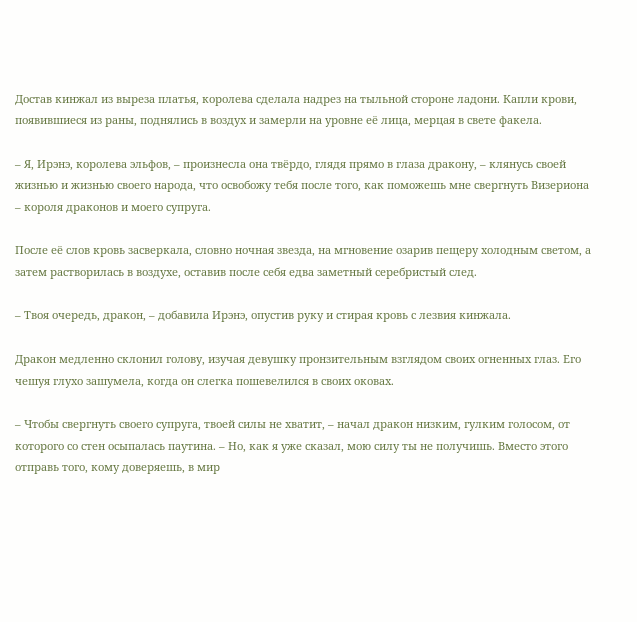Достав кинжал из выреза платья, королева сделала надрез на тыльной стороне ладони. Капли крови, появившиеся из раны, поднялись в воздух и замерли на уровне её лица, мерцая в свете факела.

– Я, Ирэнэ, королева эльфов, – произнесла она твёрдо, глядя прямо в глаза дракону, – клянусь своей жизнью и жизнью своего народа, что освобожу тебя после того, как поможешь мне свергнуть Визериона – короля драконов и моего супруга.

После её слов кровь засверкала, словно ночная звезда, на мгновение озарив пещеру холодным светом, а затем растворилась в воздухе, оставив после себя едва заметный серебристый след.

– Твоя очередь, дракон, – добавила Ирэнэ, опустив руку и стирая кровь с лезвия кинжала.

Дракон медленно склонил голову, изучая девушку пронзительным взглядом своих огненных глаз. Его чешуя глухо зашумела, когда он слегка пошевелился в своих оковах.

– Чтобы свергнуть своего супруга, твоей силы не хватит, – начал дракон низким, гулким голосом, от которого со стен осыпалась паутина. – Но, как я уже сказал, мою силу ты не получишь. Вместо этого отправь того, кому доверяешь, в мир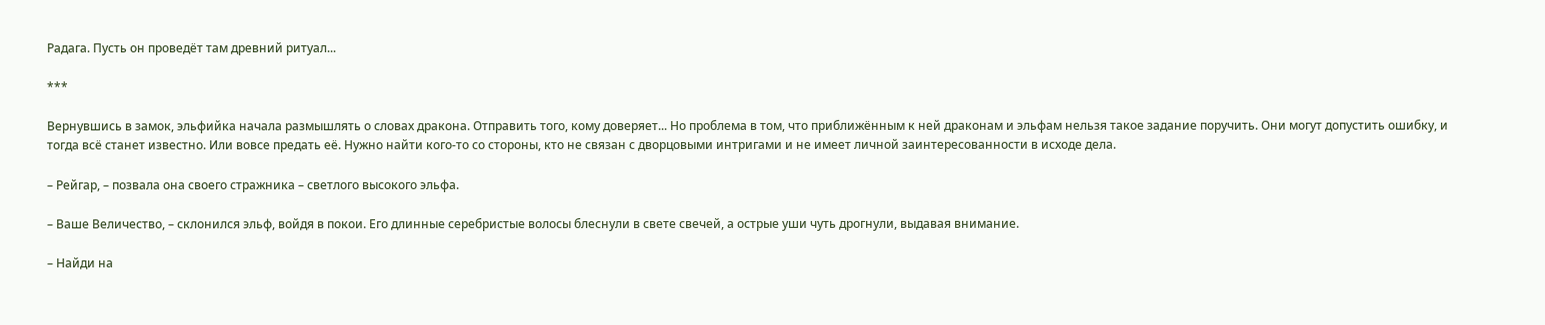Радага. Пусть он проведёт там древний ритуал...

***

Вернувшись в замок, эльфийка начала размышлять о словах дракона. Отправить того, кому доверяет... Но проблема в том, что приближённым к ней драконам и эльфам нельзя такое задание поручить. Они могут допустить ошибку, и тогда всё станет известно. Или вовсе предать её. Нужно найти кого-то со стороны, кто не связан с дворцовыми интригами и не имеет личной заинтересованности в исходе дела.

– Рейгар, – позвала она своего стражника – светлого высокого эльфа.

– Ваше Величество, – склонился эльф, войдя в покои. Его длинные серебристые волосы блеснули в свете свечей, а острые уши чуть дрогнули, выдавая внимание.

– Найди на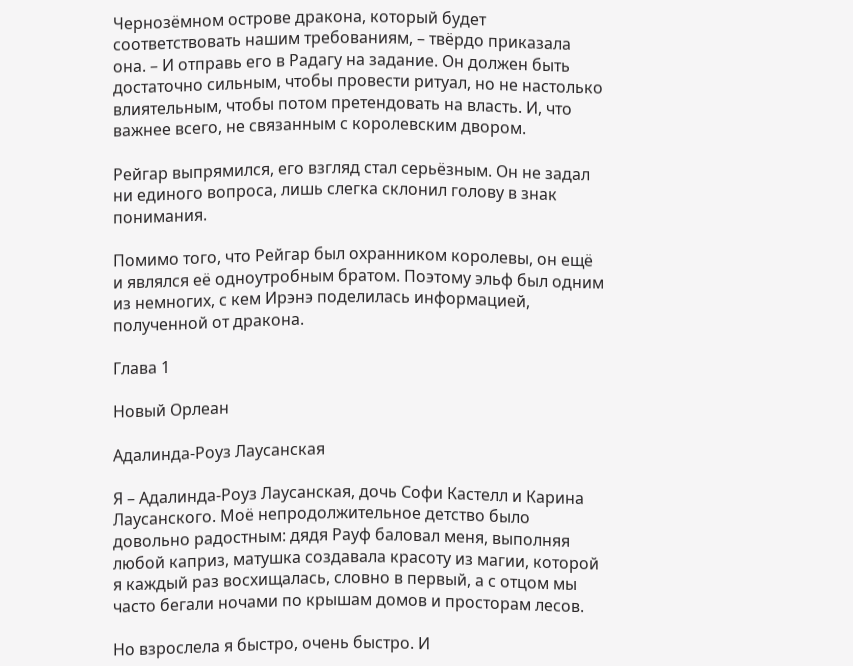Чернозёмном острове дракона, который будет соответствовать нашим требованиям, – твёрдо приказала она. – И отправь его в Радагу на задание. Он должен быть достаточно сильным, чтобы провести ритуал, но не настолько влиятельным, чтобы потом претендовать на власть. И, что важнее всего, не связанным с королевским двором.

Рейгар выпрямился, его взгляд стал серьёзным. Он не задал ни единого вопроса, лишь слегка склонил голову в знак понимания.

Помимо того, что Рейгар был охранником королевы, он ещё и являлся её одноутробным братом. Поэтому эльф был одним из немногих, с кем Ирэнэ поделилась информацией, полученной от дракона.

Глава 1

Новый Орлеан

Адалинда-Роуз Лаусанская

Я – Адалинда-Роуз Лаусанская, дочь Софи Кастелл и Карина Лаусанского. Моё непродолжительное детство было довольно радостным: дядя Рауф баловал меня, выполняя любой каприз, матушка создавала красоту из магии, которой я каждый раз восхищалась, словно в первый, а с отцом мы часто бегали ночами по крышам домов и просторам лесов.

Но взрослела я быстро, очень быстро. И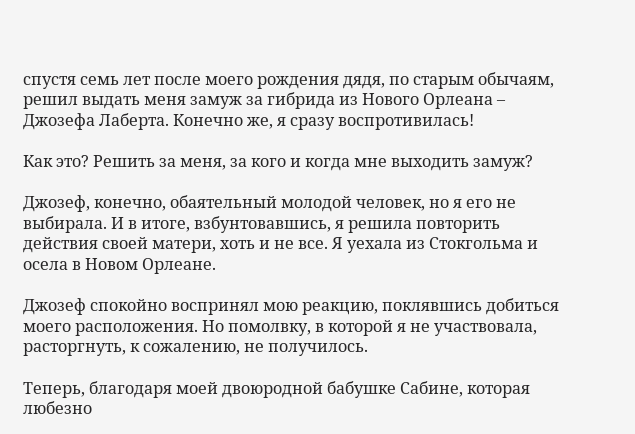спустя семь лет после моего рождения дядя, по старым обычаям, решил выдать меня замуж за гибрида из Нового Орлеана – Джозефа Лаберта. Конечно же, я сразу воспротивилась!

Как это? Решить за меня, за кого и когда мне выходить замуж?

Джозеф, конечно, обаятельный молодой человек, но я его не выбирала. И в итоге, взбунтовавшись, я решила повторить действия своей матери, хоть и не все. Я уехала из Стокгольма и осела в Новом Орлеане.

Джозеф спокойно воспринял мою реакцию, поклявшись добиться моего расположения. Но помолвку, в которой я не участвовала, расторгнуть, к сожалению, не получилось.

Теперь, благодаря моей двоюродной бабушке Сабине, которая любезно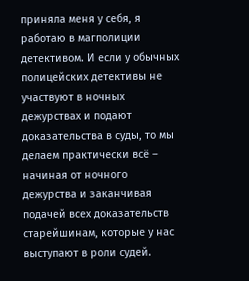приняла меня у себя, я работаю в магполиции детективом. И если у обычных полицейских детективы не участвуют в ночных дежурствах и подают доказательства в суды, то мы делаем практически всё – начиная от ночного дежурства и заканчивая подачей всех доказательств старейшинам, которые у нас выступают в роли судей.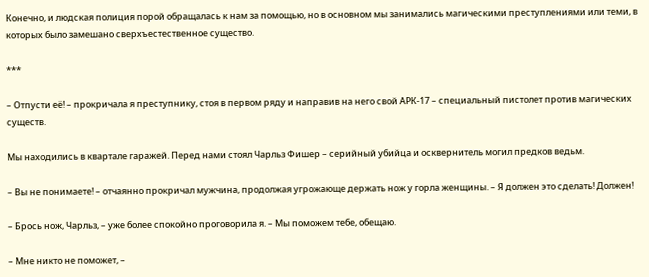Конечно, и людская полиция порой обращалась к нам за помощью, но в основном мы занимались магическими преступлениями или теми, в которых было замешано сверхъестественное существо.

***

– Отпусти её! – прокричала я преступнику, стоя в первом ряду и направив на него свой АРК-17 – специальный пистолет против магических существ.

Мы находились в квартале гаражей. Перед нами стоял Чарльз Фишер – серийный убийца и осквернитель могил предков ведьм.

– Вы не понимаете! – отчаянно прокричал мужчина, продолжая угрожающе держать нож у горла женщины. – Я должен это сделать! Должен!

– Брось нож, Чарльз, – уже более спокойно проговорила я. – Мы поможем тебе, обещаю.

– Мне никто не поможет, –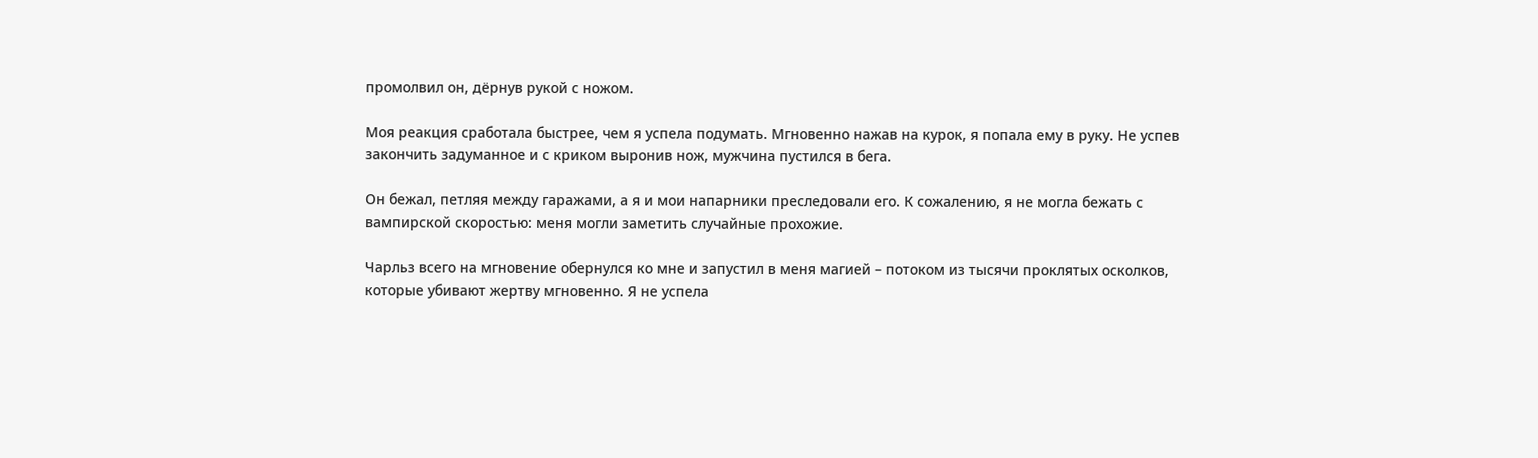промолвил он, дёрнув рукой с ножом.

Моя реакция сработала быстрее, чем я успела подумать. Мгновенно нажав на курок, я попала ему в руку. Не успев закончить задуманное и с криком выронив нож, мужчина пустился в бега.

Он бежал, петляя между гаражами, а я и мои напарники преследовали его. К сожалению, я не могла бежать с вампирской скоростью: меня могли заметить случайные прохожие.

Чарльз всего на мгновение обернулся ко мне и запустил в меня магией – потоком из тысячи проклятых осколков, которые убивают жертву мгновенно. Я не успела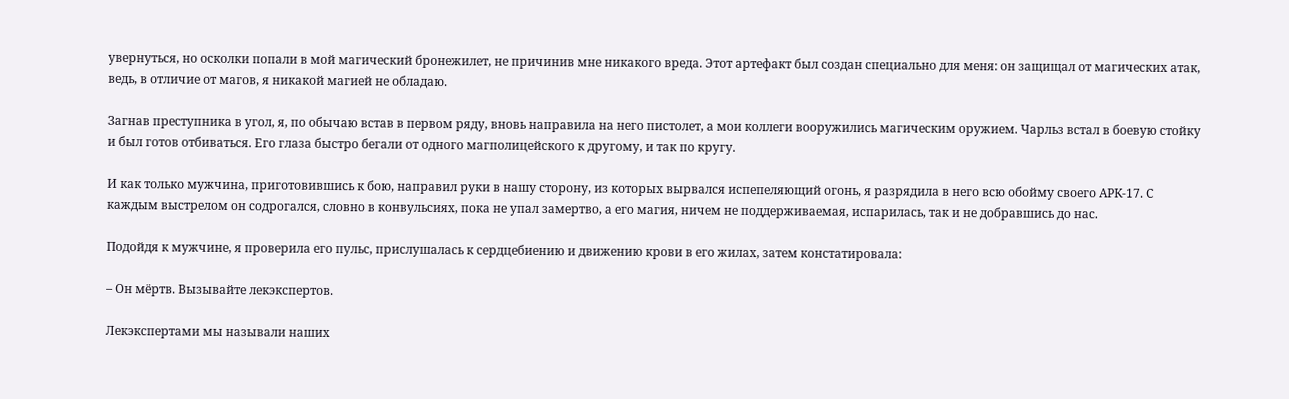увернуться, но осколки попали в мой магический бронежилет, не причинив мне никакого вреда. Этот артефакт был создан специально для меня: он защищал от магических атак, ведь, в отличие от магов, я никакой магией не обладаю.

Загнав преступника в угол, я, по обычаю встав в первом ряду, вновь направила на него пистолет, а мои коллеги вооружились магическим оружием. Чарльз встал в боевую стойку и был готов отбиваться. Его глаза быстро бегали от одного магполицейского к другому, и так по кругу.

И как только мужчина, приготовившись к бою, направил руки в нашу сторону, из которых вырвался испепеляющий огонь, я разрядила в него всю обойму своего АРК-17. С каждым выстрелом он содрогался, словно в конвульсиях, пока не упал замертво, а его магия, ничем не поддерживаемая, испарилась, так и не добравшись до нас.

Подойдя к мужчине, я проверила его пульс, прислушалась к сердцебиению и движению крови в его жилах, затем констатировала:

– Он мёртв. Вызывайте лекэкспертов.

Лекэкспертами мы называли наших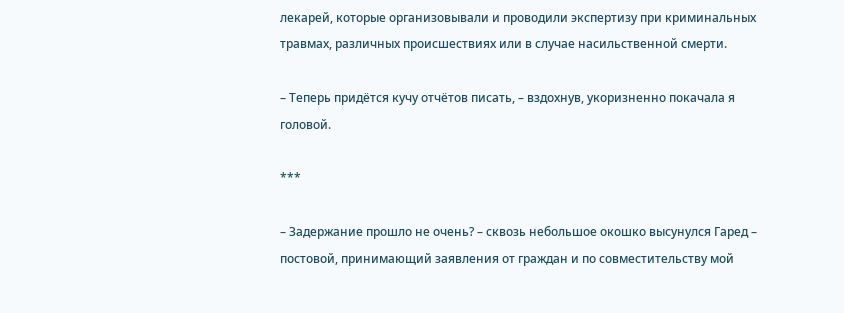лекарей, которые организовывали и проводили экспертизу при криминальных травмах, различных происшествиях или в случае насильственной смерти.

– Теперь придётся кучу отчётов писать, – вздохнув, укоризненно покачала я головой.

***

– Задержание прошло не очень? – сквозь небольшое окошко высунулся Гаред – постовой, принимающий заявления от граждан и по совместительству мой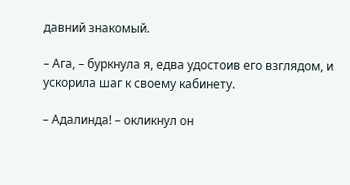давний знакомый.

– Ага, – буркнула я, едва удостоив его взглядом, и ускорила шаг к своему кабинету.

– Адалинда! – окликнул он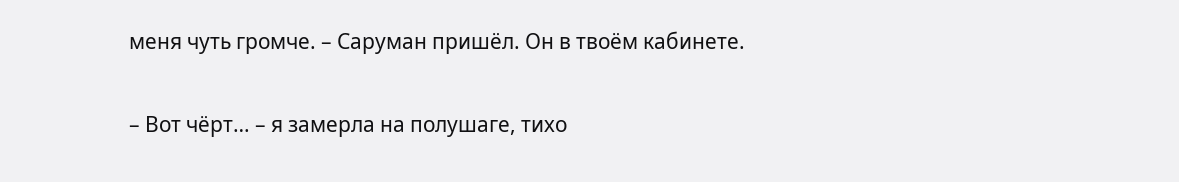меня чуть громче. – Саруман пришёл. Он в твоём кабинете.

– Вот чёрт… – я замерла на полушаге, тихо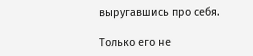выругавшись про себя.

Только его не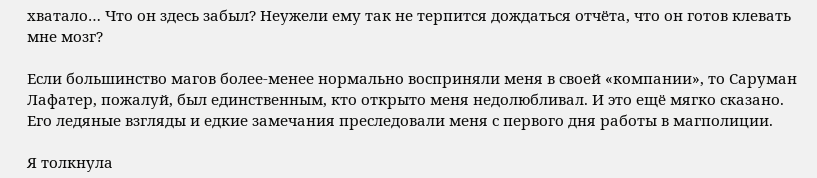хватало… Что он здесь забыл? Неужели ему так не терпится дождаться отчёта, что он готов клевать мне мозг?

Если большинство магов более-менее нормально восприняли меня в своей «компании», то Саруман Лафатер, пожалуй, был единственным, кто открыто меня недолюбливал. И это ещё мягко сказано. Его ледяные взгляды и едкие замечания преследовали меня с первого дня работы в магполиции.

Я толкнула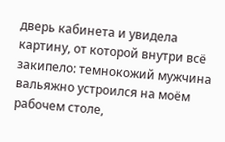дверь кабинета и увидела картину, от которой внутри всё закипело: темнокожий мужчина вальяжно устроился на моём рабочем столе,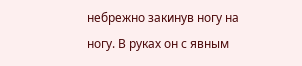небрежно закинув ногу на ногу. В руках он с явным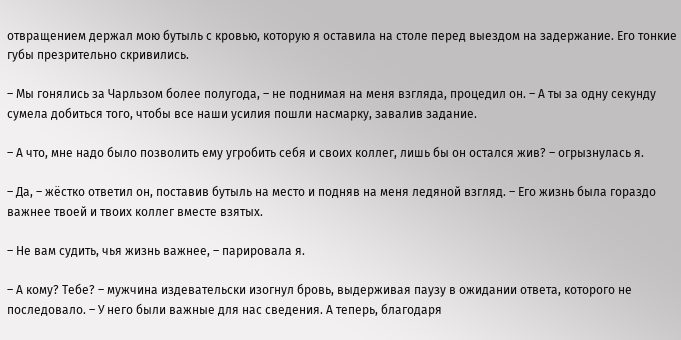отвращением держал мою бутыль с кровью, которую я оставила на столе перед выездом на задержание. Его тонкие губы презрительно скривились.

– Мы гонялись за Чарльзом более полугода, – не поднимая на меня взгляда, процедил он. – А ты за одну секунду сумела добиться того, чтобы все наши усилия пошли насмарку, завалив задание.

– А что, мне надо было позволить ему угробить себя и своих коллег, лишь бы он остался жив? – огрызнулась я.

– Да, – жёстко ответил он, поставив бутыль на место и подняв на меня ледяной взгляд. – Его жизнь была гораздо важнее твоей и твоих коллег вместе взятых.

– Не вам судить, чья жизнь важнее, – парировала я.

– А кому? Тебе? – мужчина издевательски изогнул бровь, выдерживая паузу в ожидании ответа, которого не последовало. – У него были важные для нас сведения. А теперь, благодаря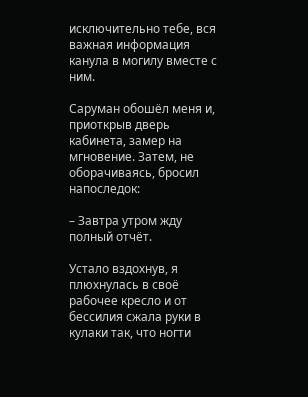исключительно тебе, вся важная информация канула в могилу вместе с ним.

Саруман обошёл меня и, приоткрыв дверь кабинета, замер на мгновение. Затем, не оборачиваясь, бросил напоследок:

– Завтра утром жду полный отчёт.

Устало вздохнув, я плюхнулась в своё рабочее кресло и от бессилия сжала руки в кулаки так, что ногти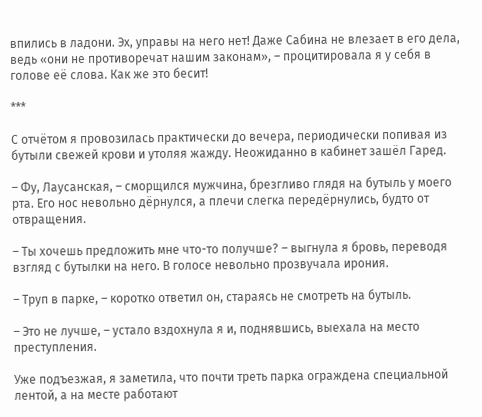впились в ладони. Эх, управы на него нет! Даже Сабина не влезает в его дела, ведь «они не противоречат нашим законам», – процитировала я у себя в голове её слова. Как же это бесит!

***

С отчётом я провозилась практически до вечера, периодически попивая из бутыли свежей крови и утоляя жажду. Неожиданно в кабинет зашёл Гаред.

– Фу, Лаусанская, – сморщился мужчина, брезгливо глядя на бутыль у моего рта. Его нос невольно дёрнулся, а плечи слегка передёрнулись, будто от отвращения.

– Ты хочешь предложить мне что-то получше? – выгнула я бровь, переводя взгляд с бутылки на него. В голосе невольно прозвучала ирония.

– Труп в парке, – коротко ответил он, стараясь не смотреть на бутыль.

– Это не лучше, – устало вздохнула я и, поднявшись, выехала на место преступления.

Уже подъезжая, я заметила, что почти треть парка ограждена специальной лентой, а на месте работают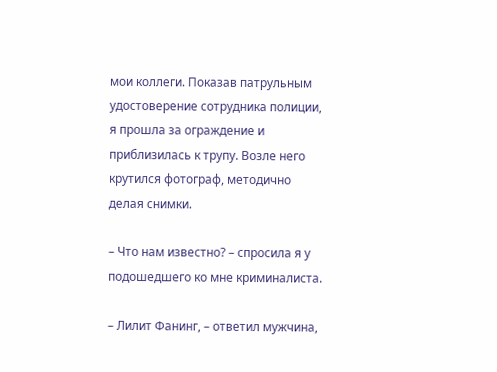мои коллеги. Показав патрульным удостоверение сотрудника полиции, я прошла за ограждение и приблизилась к трупу. Возле него крутился фотограф, методично делая снимки.

– Что нам известно? – спросила я у подошедшего ко мне криминалиста.

– Лилит Фанинг, – ответил мужчина,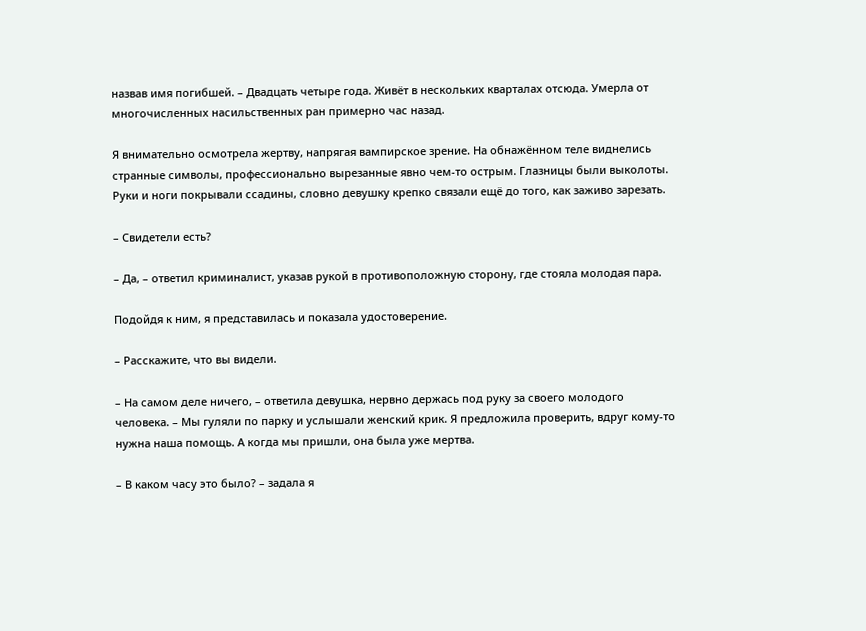назвав имя погибшей. – Двадцать четыре года. Живёт в нескольких кварталах отсюда. Умерла от многочисленных насильственных ран примерно час назад.

Я внимательно осмотрела жертву, напрягая вампирское зрение. На обнажённом теле виднелись странные символы, профессионально вырезанные явно чем-то острым. Глазницы были выколоты. Руки и ноги покрывали ссадины, словно девушку крепко связали ещё до того, как заживо зарезать.

– Свидетели есть?

– Да, – ответил криминалист, указав рукой в противоположную сторону, где стояла молодая пара.

Подойдя к ним, я представилась и показала удостоверение.

– Расскажите, что вы видели.

– На самом деле ничего, – ответила девушка, нервно держась под руку за своего молодого человека. – Мы гуляли по парку и услышали женский крик. Я предложила проверить, вдруг кому-то нужна наша помощь. А когда мы пришли, она была уже мертва.

– В каком часу это было? – задала я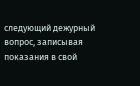следующий дежурный вопрос, записывая показания в свой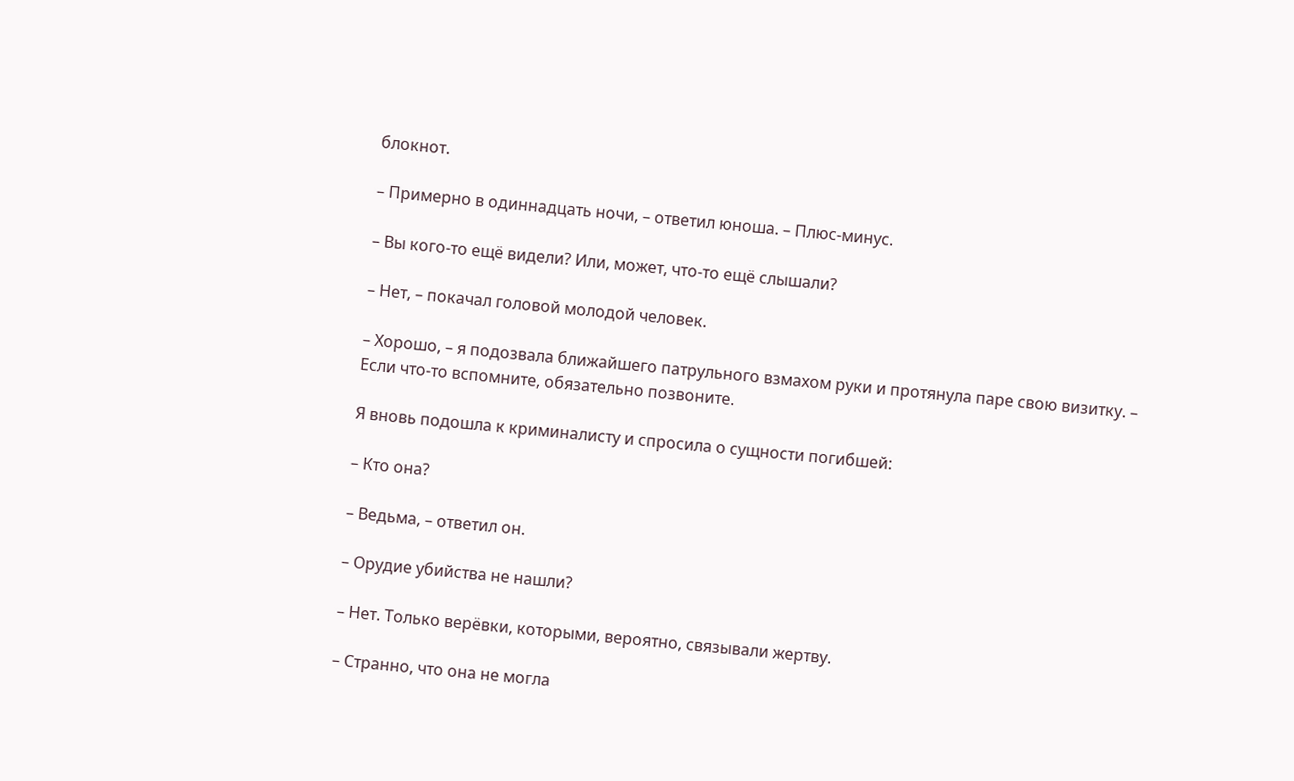блокнот.

– Примерно в одиннадцать ночи, – ответил юноша. – Плюс-минус.

– Вы кого-то ещё видели? Или, может, что-то ещё слышали?

– Нет, – покачал головой молодой человек.

– Хорошо, – я подозвала ближайшего патрульного взмахом руки и протянула паре свою визитку. – Если что-то вспомните, обязательно позвоните.

Я вновь подошла к криминалисту и спросила о сущности погибшей:

– Кто она?

– Ведьма, – ответил он.

– Орудие убийства не нашли?

– Нет. Только верёвки, которыми, вероятно, связывали жертву.

– Странно, что она не могла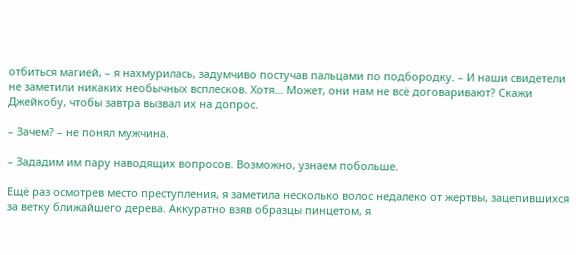отбиться магией, – я нахмурилась, задумчиво постучав пальцами по подбородку. – И наши свидетели не заметили никаких необычных всплесков. Хотя… Может, они нам не всё договаривают? Скажи Джейкобу, чтобы завтра вызвал их на допрос.

– Зачем? – не понял мужчина.

– Зададим им пару наводящих вопросов. Возможно, узнаем побольше.

Ещё раз осмотрев место преступления, я заметила несколько волос недалеко от жертвы, зацепившихся за ветку ближайшего дерева. Аккуратно взяв образцы пинцетом, я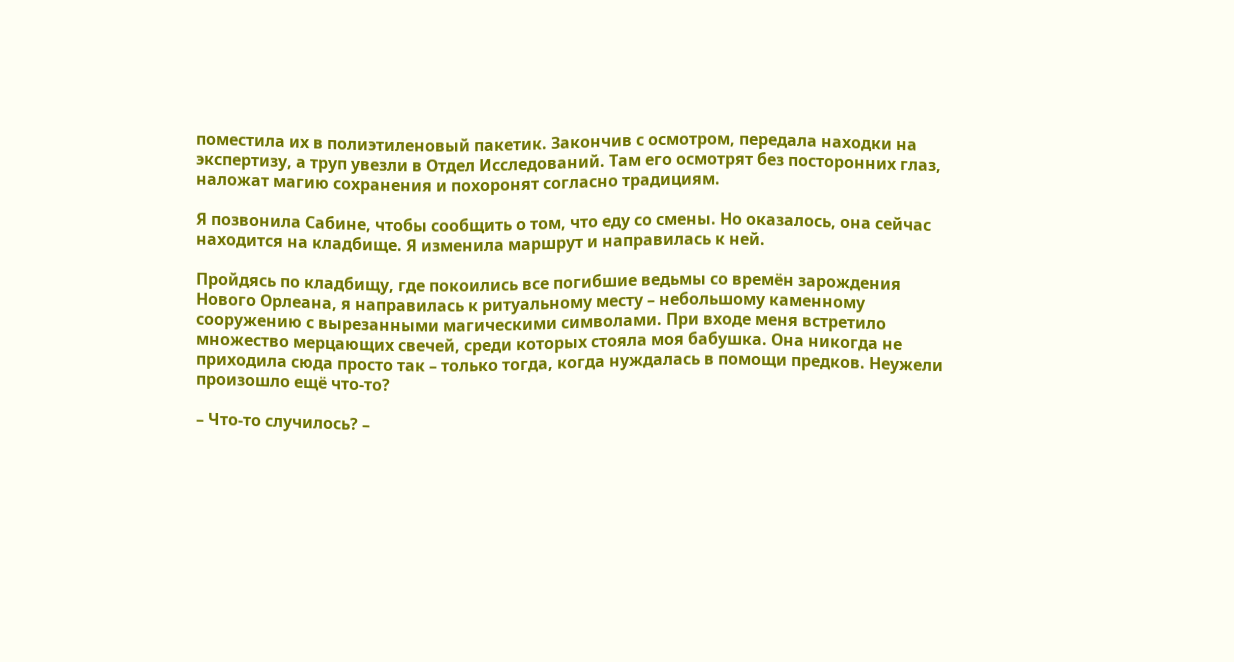поместила их в полиэтиленовый пакетик. Закончив с осмотром, передала находки на экспертизу, а труп увезли в Отдел Исследований. Там его осмотрят без посторонних глаз, наложат магию сохранения и похоронят согласно традициям.

Я позвонила Сабине, чтобы сообщить о том, что еду со смены. Но оказалось, она сейчас находится на кладбище. Я изменила маршрут и направилась к ней.

Пройдясь по кладбищу, где покоились все погибшие ведьмы со времён зарождения Нового Орлеана, я направилась к ритуальному месту – небольшому каменному сооружению с вырезанными магическими символами. При входе меня встретило множество мерцающих свечей, среди которых стояла моя бабушка. Она никогда не приходила сюда просто так – только тогда, когда нуждалась в помощи предков. Неужели произошло ещё что-то?

– Что-то случилось? –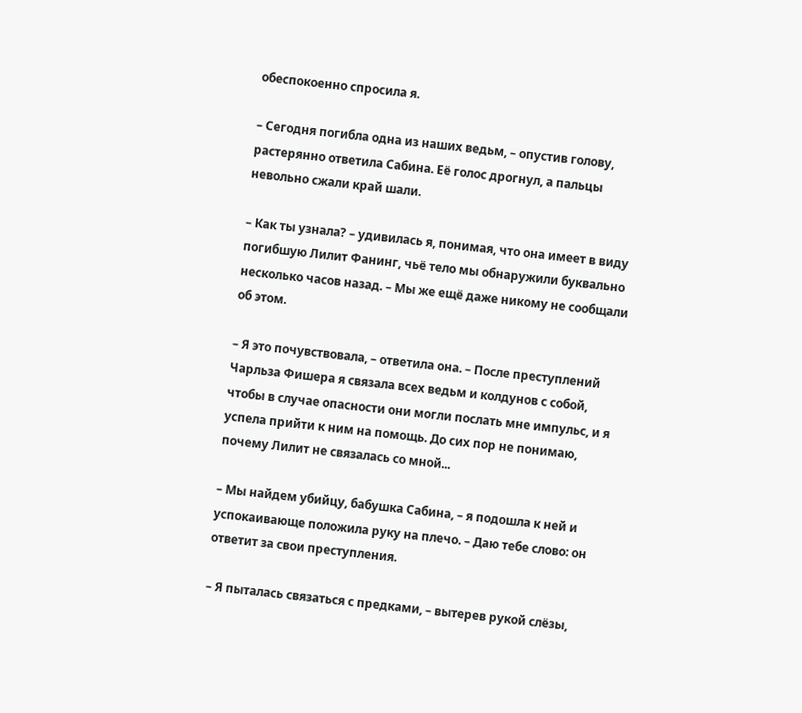обеспокоенно спросила я.

– Сегодня погибла одна из наших ведьм, – опустив голову, растерянно ответила Сабина. Её голос дрогнул, а пальцы невольно сжали край шали.

– Как ты узнала? – удивилась я, понимая, что она имеет в виду погибшую Лилит Фанинг, чьё тело мы обнаружили буквально несколько часов назад. – Мы же ещё даже никому не сообщали об этом.

– Я это почувствовала, – ответила она. – После преступлений Чарльза Фишера я связала всех ведьм и колдунов с собой, чтобы в случае опасности они могли послать мне импульс, и я успела прийти к ним на помощь. До сих пор не понимаю, почему Лилит не связалась со мной...

– Мы найдем убийцу, бабушка Сабина, – я подошла к ней и успокаивающе положила руку на плечо. – Даю тебе слово: он ответит за свои преступления.

– Я пыталась связаться с предками, – вытерев рукой слёзы,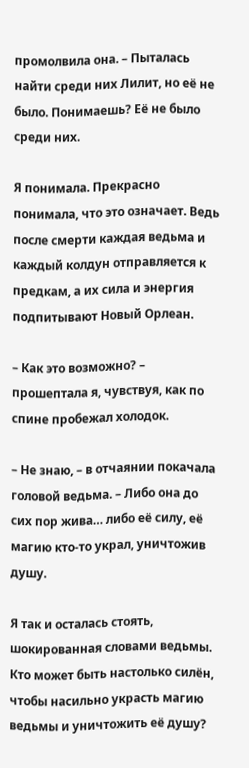промолвила она. – Пыталась найти среди них Лилит, но её не было. Понимаешь? Её не было среди них.

Я понимала. Прекрасно понимала, что это означает. Ведь после смерти каждая ведьма и каждый колдун отправляется к предкам, а их сила и энергия подпитывают Новый Орлеан.

– Как это возможно? – прошептала я, чувствуя, как по спине пробежал холодок.

– Не знаю, – в отчаянии покачала головой ведьма. – Либо она до сих пор жива… либо её силу, её магию кто-то украл, уничтожив душу.

Я так и осталась стоять, шокированная словами ведьмы. Кто может быть настолько силён, чтобы насильно украсть магию ведьмы и уничтожить её душу?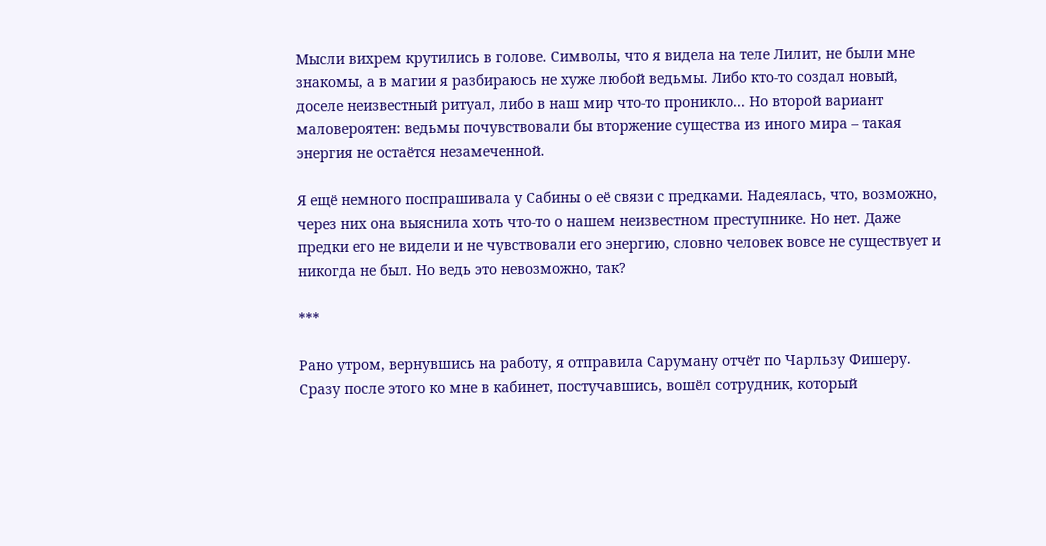Мысли вихрем крутились в голове. Символы, что я видела на теле Лилит, не были мне знакомы, а в магии я разбираюсь не хуже любой ведьмы. Либо кто-то создал новый, доселе неизвестный ритуал, либо в наш мир что-то проникло... Но второй вариант маловероятен: ведьмы почувствовали бы вторжение существа из иного мира – такая энергия не остаётся незамеченной.

Я ещё немного поспрашивала у Сабины о её связи с предками. Надеялась, что, возможно, через них она выяснила хоть что-то о нашем неизвестном преступнике. Но нет. Даже предки его не видели и не чувствовали его энергию, словно человек вовсе не существует и никогда не был. Но ведь это невозможно, так?

***

Рано утром, вернувшись на работу, я отправила Саруману отчёт по Чарльзу Фишеру. Сразу после этого ко мне в кабинет, постучавшись, вошёл сотрудник, который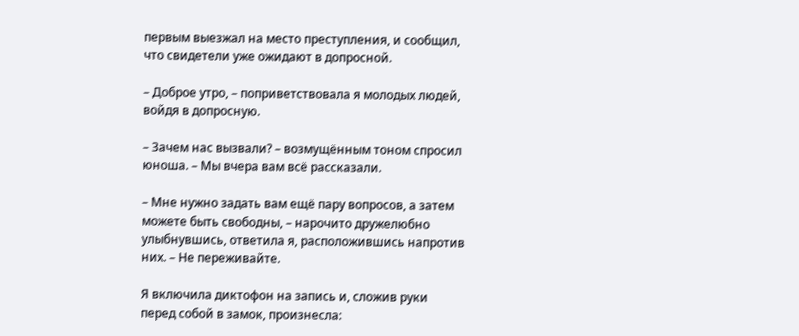первым выезжал на место преступления, и сообщил, что свидетели уже ожидают в допросной.

– Доброе утро, – поприветствовала я молодых людей, войдя в допросную.

– Зачем нас вызвали? – возмущённым тоном спросил юноша. – Мы вчера вам всё рассказали.

– Мне нужно задать вам ещё пару вопросов, а затем можете быть свободны, – нарочито дружелюбно улыбнувшись, ответила я, расположившись напротив них. – Не переживайте.

Я включила диктофон на запись и, сложив руки перед собой в замок, произнесла: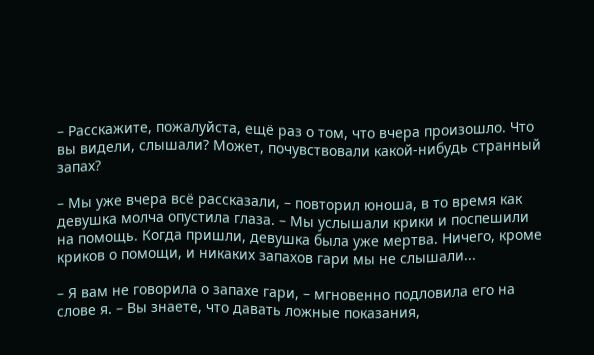– Расскажите, пожалуйста, ещё раз о том, что вчера произошло. Что вы видели, слышали? Может, почувствовали какой-нибудь странный запах?

– Мы уже вчера всё рассказали, – повторил юноша, в то время как девушка молча опустила глаза. – Мы услышали крики и поспешили на помощь. Когда пришли, девушка была уже мертва. Ничего, кроме криков о помощи, и никаких запахов гари мы не слышали...

– Я вам не говорила о запахе гари, – мгновенно подловила его на слове я. – Вы знаете, что давать ложные показания,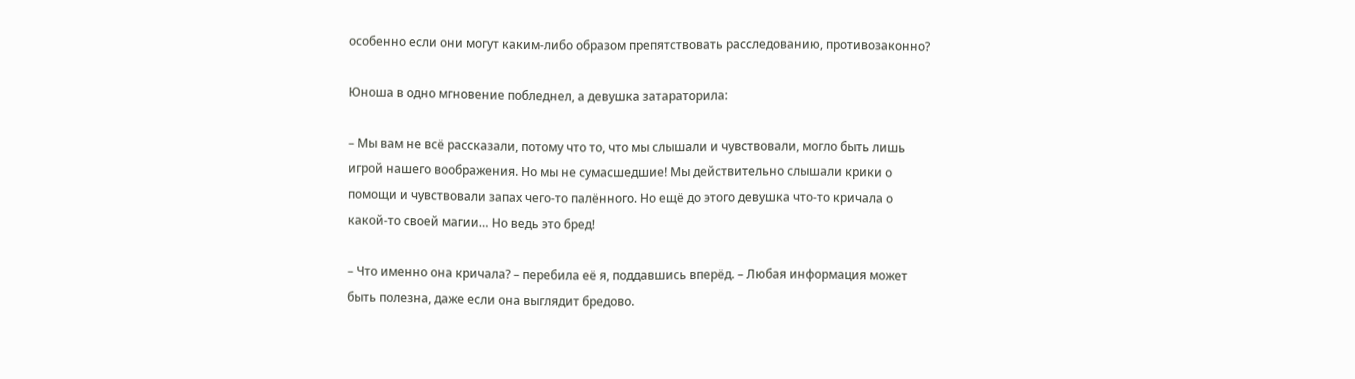особенно если они могут каким-либо образом препятствовать расследованию, противозаконно?

Юноша в одно мгновение побледнел, а девушка затараторила:

– Мы вам не всё рассказали, потому что то, что мы слышали и чувствовали, могло быть лишь игрой нашего воображения. Но мы не сумасшедшие! Мы действительно слышали крики о помощи и чувствовали запах чего-то палённого. Но ещё до этого девушка что-то кричала о какой-то своей магии… Но ведь это бред!

– Что именно она кричала? – перебила её я, поддавшись вперёд. – Любая информация может быть полезна, даже если она выглядит бредово.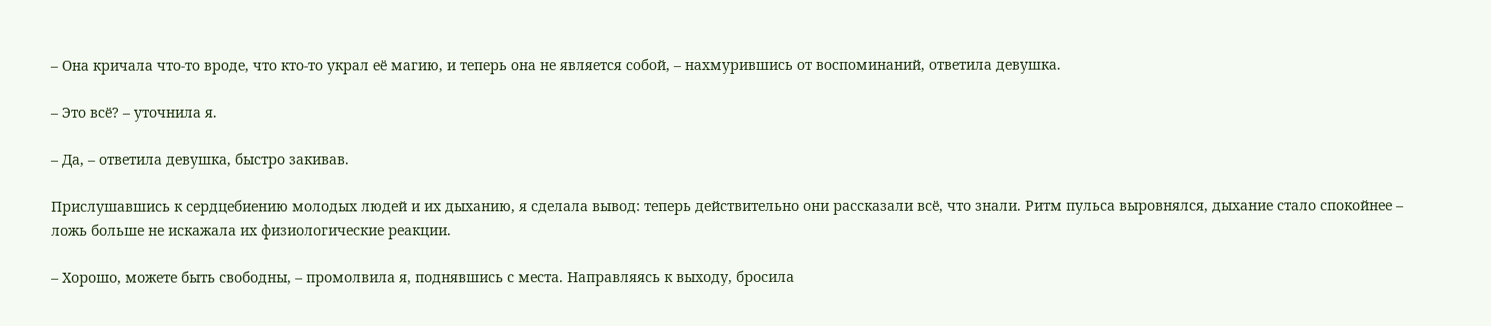– Она кричала что-то вроде, что кто-то украл её магию, и теперь она не является собой, – нахмурившись от воспоминаний, ответила девушка.

– Это всё? – уточнила я.

– Да, – ответила девушка, быстро закивав.

Прислушавшись к сердцебиению молодых людей и их дыханию, я сделала вывод: теперь действительно они рассказали всё, что знали. Ритм пульса выровнялся, дыхание стало спокойнее – ложь больше не искажала их физиологические реакции.

– Хорошо, можете быть свободны, – промолвила я, поднявшись с места. Направляясь к выходу, бросила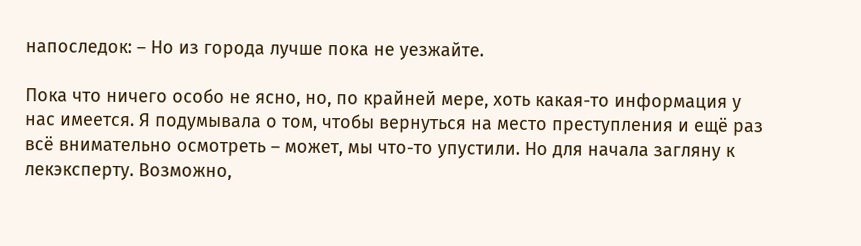напоследок: – Но из города лучше пока не уезжайте.

Пока что ничего особо не ясно, но, по крайней мере, хоть какая-то информация у нас имеется. Я подумывала о том, чтобы вернуться на место преступления и ещё раз всё внимательно осмотреть – может, мы что-то упустили. Но для начала загляну к лекэксперту. Возможно,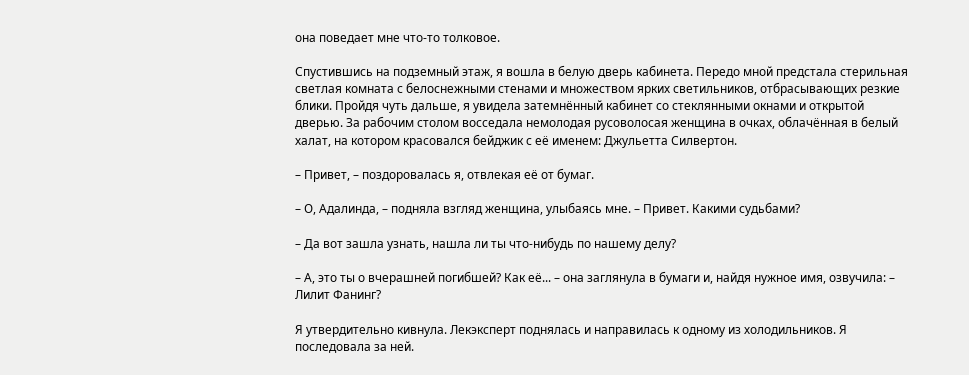она поведает мне что-то толковое.

Спустившись на подземный этаж, я вошла в белую дверь кабинета. Передо мной предстала стерильная светлая комната с белоснежными стенами и множеством ярких светильников, отбрасывающих резкие блики. Пройдя чуть дальше, я увидела затемнённый кабинет со стеклянными окнами и открытой дверью. За рабочим столом восседала немолодая русоволосая женщина в очках, облачённая в белый халат, на котором красовался бейджик с её именем: Джульетта Силвертон.

– Привет, – поздоровалась я, отвлекая её от бумаг.

– О, Адалинда, – подняла взгляд женщина, улыбаясь мне. – Привет. Какими судьбами?

– Да вот зашла узнать, нашла ли ты что-нибудь по нашему делу?

– А, это ты о вчерашней погибшей? Как её... – она заглянула в бумаги и, найдя нужное имя, озвучила: – Лилит Фанинг?

Я утвердительно кивнула. Лекэксперт поднялась и направилась к одному из холодильников. Я последовала за ней.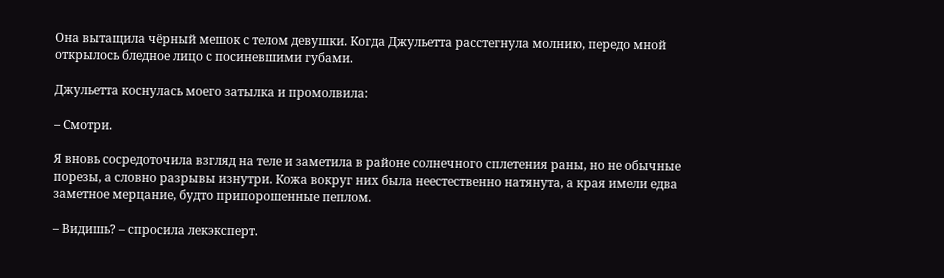Она вытащила чёрный мешок с телом девушки. Когда Джульетта расстегнула молнию, передо мной открылось бледное лицо с посиневшими губами.

Джульетта коснулась моего затылка и промолвила:

– Смотри.

Я вновь сосредоточила взгляд на теле и заметила в районе солнечного сплетения раны, но не обычные порезы, а словно разрывы изнутри. Кожа вокруг них была неестественно натянута, а края имели едва заметное мерцание, будто припорошенные пеплом.

– Видишь? – спросила лекэксперт.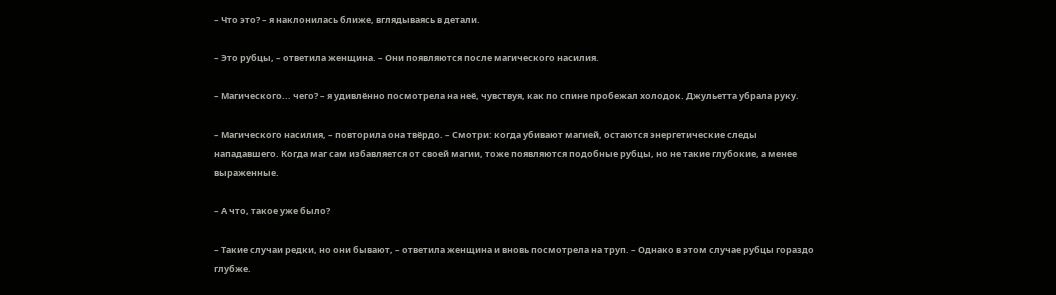– Что это? – я наклонилась ближе, вглядываясь в детали.

– Это рубцы, – ответила женщина. – Они появляются после магического насилия.

– Магического... чего? – я удивлённо посмотрела на неё, чувствуя, как по спине пробежал холодок. Джульетта убрала руку.

– Магического насилия, – повторила она твёрдо. – Смотри: когда убивают магией, остаются энергетические следы нападавшего. Когда маг сам избавляется от своей магии, тоже появляются подобные рубцы, но не такие глубокие, а менее выраженные.

– А что, такое уже было?

– Такие случаи редки, но они бывают, – ответила женщина и вновь посмотрела на труп. – Однако в этом случае рубцы гораздо глубже.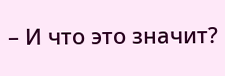– И что это значит?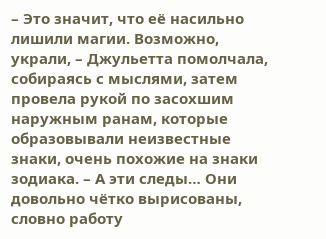– Это значит, что её насильно лишили магии. Возможно, украли, – Джульетта помолчала, собираясь с мыслями, затем провела рукой по засохшим наружным ранам, которые образовывали неизвестные знаки, очень похожие на знаки зодиака. – А эти следы… Они довольно чётко вырисованы, словно работу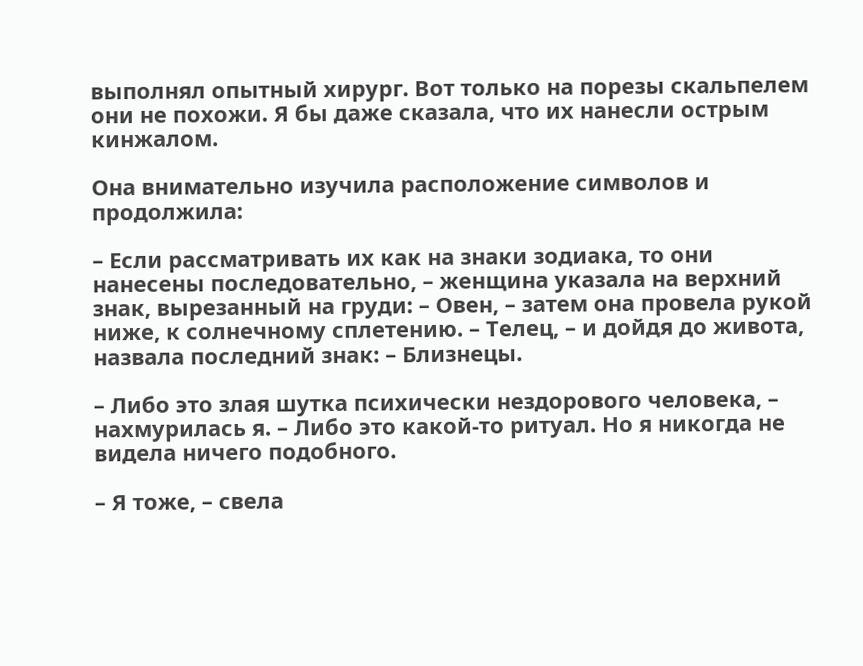выполнял опытный хирург. Вот только на порезы скальпелем они не похожи. Я бы даже сказала, что их нанесли острым кинжалом.

Она внимательно изучила расположение символов и продолжила:

– Если рассматривать их как на знаки зодиака, то они нанесены последовательно, – женщина указала на верхний знак, вырезанный на груди: – Овен, – затем она провела рукой ниже, к солнечному сплетению. – Телец, – и дойдя до живота, назвала последний знак: – Близнецы.

– Либо это злая шутка психически нездорового человека, – нахмурилась я. – Либо это какой-то ритуал. Но я никогда не видела ничего подобного.

– Я тоже, – свела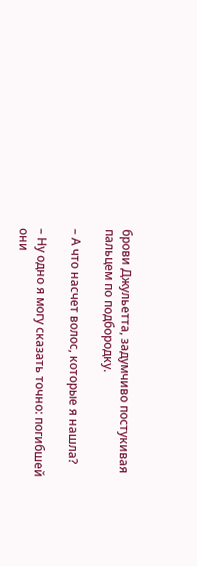брови Джульетта, задумчиво постукивая пальцем по подбородку.

– А что насчет волос, которые я нашла?

– Ну одно я могу сказать точно: погибшей они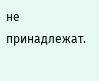не принадлежат.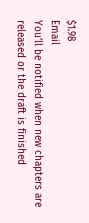$1.98
Email
You’ll be notified when new chapters are released or the draft is finished